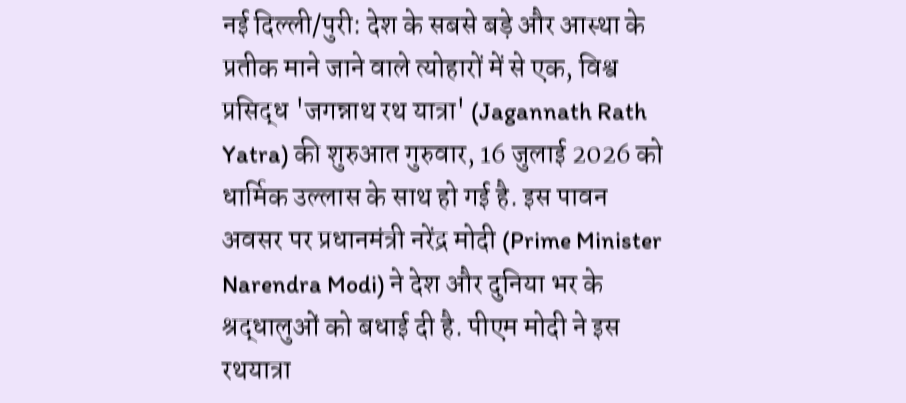नई दिल्ली/पुरी: देश के सबसे बड़े और आस्था के प्रतीक माने जाने वाले त्योहारों में से एक, विश्व प्रसिद्ध 'जगन्नाथ रथ यात्रा' (Jagannath Rath Yatra) की शुरुआत गुरुवार, 16 जुलाई 2026 को धार्मिक उल्लास के साथ हो गई है. इस पावन अवसर पर प्रधानमंत्री नरेंद्र मोदी (Prime Minister Narendra Modi) ने देश और दुनिया भर के श्रद्धालुओं को बधाई दी है. पीएम मोदी ने इस रथयात्रा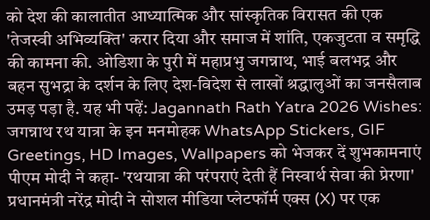को देश की कालातीत आध्यात्मिक और सांस्कृतिक विरासत की एक 'तेजस्वी अभिव्यक्ति' करार दिया और समाज में शांति, एकजुटता व समृद्धि की कामना की. ओडिशा के पुरी में महाप्रभु जगन्नाथ, भाई बलभद्र और बहन सुभद्रा के दर्शन के लिए देश-विदेश से लाखों श्रद्धालुओं का जनसैलाब उमड़ पड़ा है. यह भी पढ़ें: Jagannath Rath Yatra 2026 Wishes: जगन्नाथ रथ यात्रा के इन मनमोहक WhatsApp Stickers, GIF Greetings, HD Images, Wallpapers को भेजकर दें शुभकामनाएं
पीएम मोदी ने कहा- 'रथयात्रा की परंपराएं देती हैं निस्वार्थ सेवा की प्रेरणा'
प्रधानमंत्री नरेंद्र मोदी ने सोशल मीडिया प्लेटफॉर्म एक्स (X) पर एक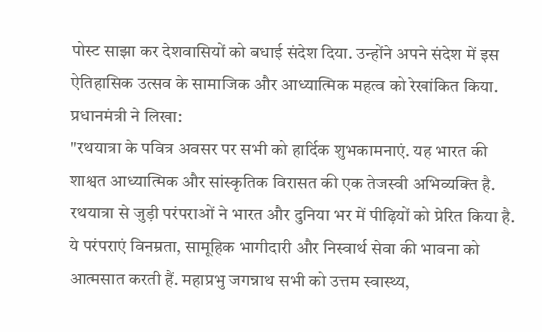पोस्ट साझा कर देशवासियों को बधाई संदेश दिया. उन्होंने अपने संदेश में इस ऐतिहासिक उत्सव के सामाजिक और आध्यात्मिक महत्व को रेखांकित किया.
प्रधानमंत्री ने लिखा:
"रथयात्रा के पवित्र अवसर पर सभी को हार्दिक शुभकामनाएं. यह भारत की शाश्वत आध्यात्मिक और सांस्कृतिक विरासत की एक तेजस्वी अभिव्यक्ति है. रथयात्रा से जुड़ी परंपराओं ने भारत और दुनिया भर में पीढ़ियों को प्रेरित किया है. ये परंपराएं विनम्रता, सामूहिक भागीदारी और निस्वार्थ सेवा की भावना को आत्मसात करती हैं. महाप्रभु जगन्नाथ सभी को उत्तम स्वास्थ्य,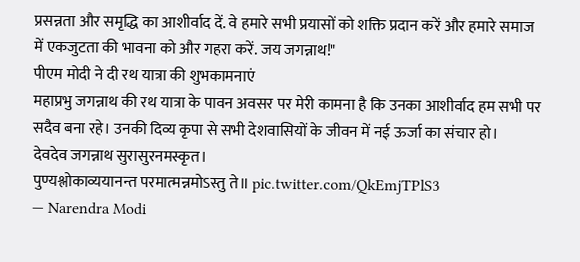प्रसन्नता और समृद्धि का आशीर्वाद दें. वे हमारे सभी प्रयासों को शक्ति प्रदान करें और हमारे समाज में एकजुटता की भावना को और गहरा करें. जय जगन्नाथ!"
पीएम मोदी ने दी रथ यात्रा की शुभकामनाएं
महाप्रभु जगन्नाथ की रथ यात्रा के पावन अवसर पर मेरी कामना है कि उनका आशीर्वाद हम सभी पर सदैव बना रहे। उनकी दिव्य कृपा से सभी देशवासियों के जीवन में नई ऊर्जा का संचार हो।
देवदेव जगन्नाथ सुरासुरनमस्कृत।
पुण्यश्लोकाव्ययानन्त परमात्मन्नमोऽस्तु ते॥ pic.twitter.com/QkEmjTPlS3
— Narendra Modi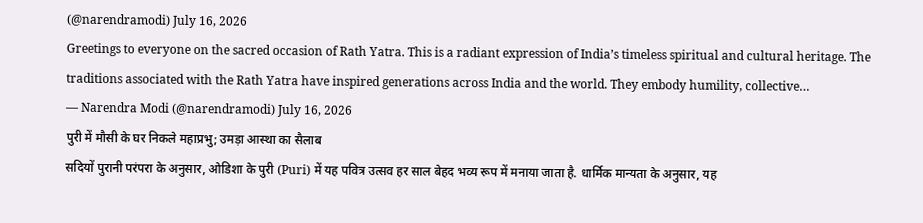(@narendramodi) July 16, 2026
Greetings to everyone on the sacred occasion of Rath Yatra. This is a radiant expression of India’s timeless spiritual and cultural heritage. The traditions associated with the Rath Yatra have inspired generations across India and the world. They embody humility, collective…
— Narendra Modi (@narendramodi) July 16, 2026
पुरी में मौसी के घर निकले महाप्रभु; उमड़ा आस्था का सैलाब
सदियों पुरानी परंपरा के अनुसार, ओडिशा के पुरी (Puri) में यह पवित्र उत्सव हर साल बेहद भव्य रूप में मनाया जाता है. धार्मिक मान्यता के अनुसार, यह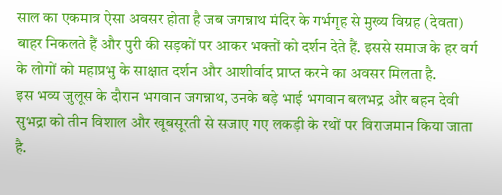साल का एकमात्र ऐसा अवसर होता है जब जगन्नाथ मंदिर के गर्भगृह से मुख्य विग्रह (देवता) बाहर निकलते हैं और पुरी की सड़कों पर आकर भक्तों को दर्शन देते हैं. इससे समाज के हर वर्ग के लोगों को महाप्रभु के साक्षात दर्शन और आशीर्वाद प्राप्त करने का अवसर मिलता है.
इस भव्य जुलूस के दौरान भगवान जगन्नाथ, उनके बड़े भाई भगवान बलभद्र और बहन देवी सुभद्रा को तीन विशाल और खूबसूरती से सजाए गए लकड़ी के रथों पर विराजमान किया जाता है.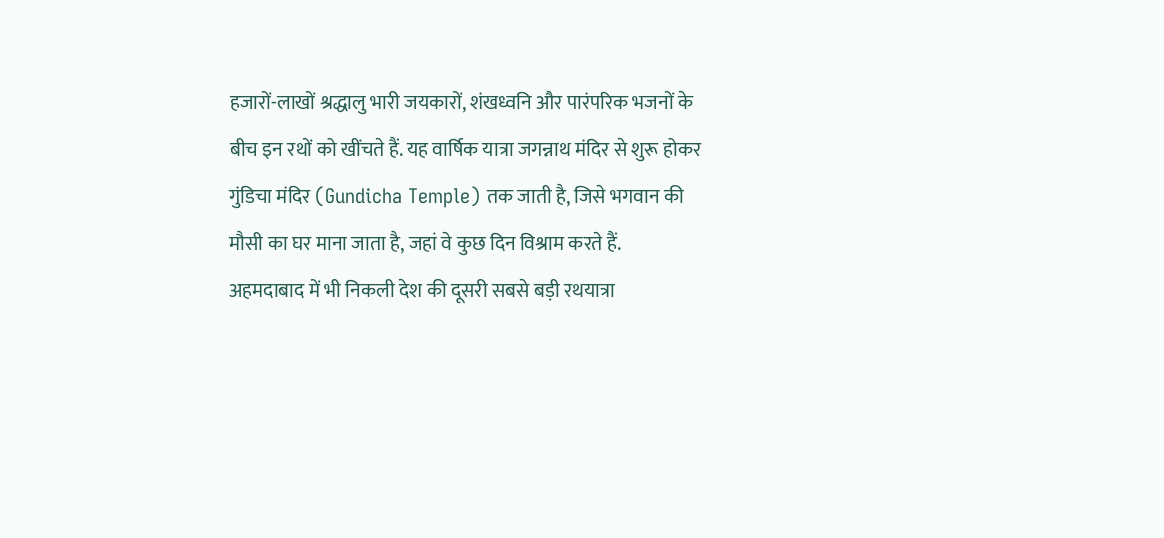हजारों-लाखों श्रद्धालु भारी जयकारों, शंखध्वनि और पारंपरिक भजनों के बीच इन रथों को खींचते हैं. यह वार्षिक यात्रा जगन्नाथ मंदिर से शुरू होकर गुंडिचा मंदिर (Gundicha Temple) तक जाती है, जिसे भगवान की मौसी का घर माना जाता है, जहां वे कुछ दिन विश्राम करते हैं.
अहमदाबाद में भी निकली देश की दूसरी सबसे बड़ी रथयात्रा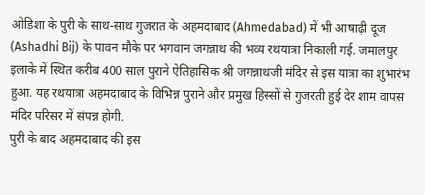ओडिशा के पुरी के साथ-साथ गुजरात के अहमदाबाद (Ahmedabad) में भी आषाढ़ी दूज (Ashadhi Bij) के पावन मौके पर भगवान जगन्नाथ की भव्य रथयात्रा निकाली गई. जमालपुर इलाके में स्थित करीब 400 साल पुराने ऐतिहासिक श्री जगन्नाथजी मंदिर से इस यात्रा का शुभारंभ हुआ. यह रथयात्रा अहमदाबाद के विभिन्न पुराने और प्रमुख हिस्सों से गुजरती हुई देर शाम वापस मंदिर परिसर में संपन्न होगी.
पुरी के बाद अहमदाबाद की इस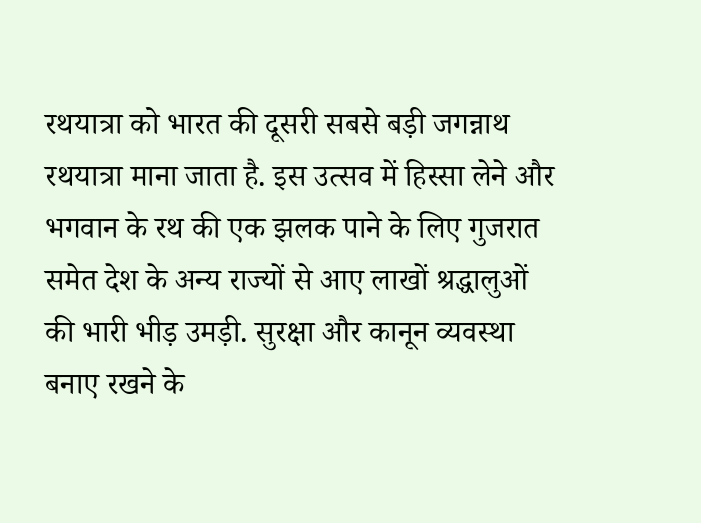रथयात्रा को भारत की दूसरी सबसे बड़ी जगन्नाथ रथयात्रा माना जाता है. इस उत्सव में हिस्सा लेने और भगवान के रथ की एक झलक पाने के लिए गुजरात समेत देश के अन्य राज्यों से आए लाखों श्रद्धालुओं की भारी भीड़ उमड़ी. सुरक्षा और कानून व्यवस्था बनाए रखने के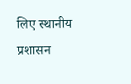लिए स्थानीय प्रशासन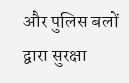और पुलिस बलों द्वारा सुरक्षा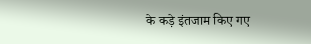के कड़े इंतजाम किए गए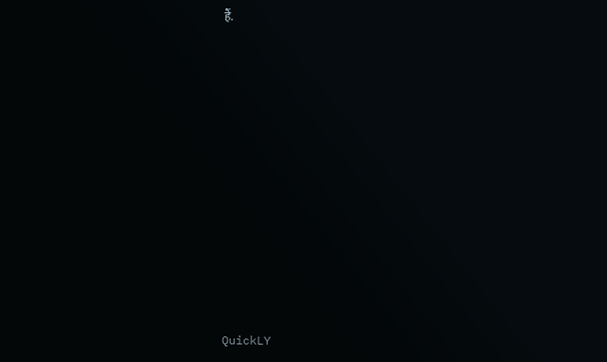हैं.













QuickLY